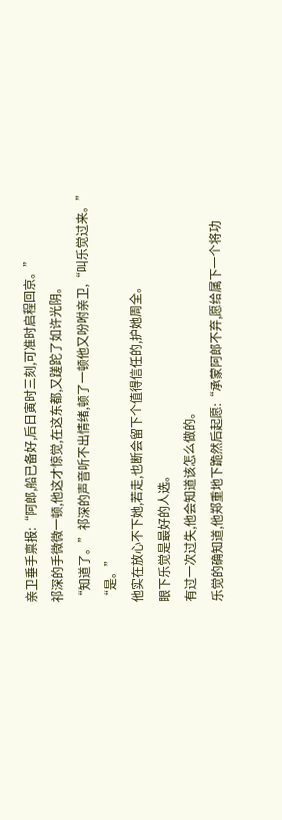亲卫垂手禀报:“阿郎,船已备好,后日寅时三刻,可准时启程回京。”
祁深的手微微一顿,他这才惊觉,在这东都,又蹉跎了如许光阴。
“知道了。”祁深的声音听不出情绪,顿了一顿他又吩咐亲卫,“叫乐觉过来。”
“是。”
他实在放心不下她,若走,也断会留下个值得信任的,护她周全。
眼下乐觉是最好的人选。
有过一次过失,他会知道该怎么做的。
乐觉的确知道,他郑重地下跪然后起愿:“承蒙阿郎不弃,愿给属下一个将功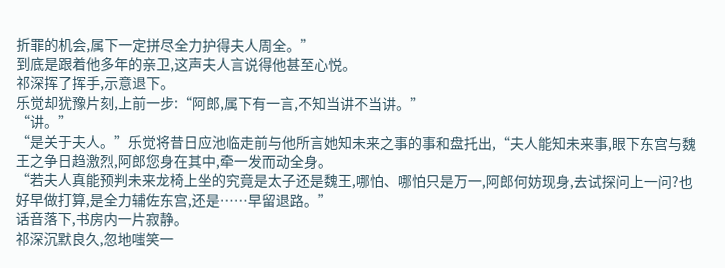折罪的机会,属下一定拼尽全力护得夫人周全。”
到底是跟着他多年的亲卫,这声夫人言说得他甚至心悦。
祁深挥了挥手,示意退下。
乐觉却犹豫片刻,上前一步:“阿郎,属下有一言,不知当讲不当讲。”
“讲。”
“是关于夫人。”乐觉将昔日应池临走前与他所言她知未来之事的事和盘托出,“夫人能知未来事,眼下东宫与魏王之争日趋激烈,阿郎您身在其中,牵一发而动全身。
“若夫人真能预判未来龙椅上坐的究竟是太子还是魏王,哪怕、哪怕只是万一,阿郎何妨现身,去试探问上一问?也好早做打算,是全力辅佐东宫,还是……早留退路。”
话音落下,书房内一片寂静。
祁深沉默良久,忽地嗤笑一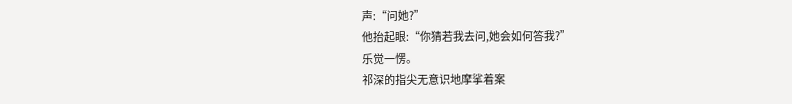声:“问她?”
他抬起眼:“你猜若我去问,她会如何答我?”
乐觉一愣。
祁深的指尖无意识地摩挲着案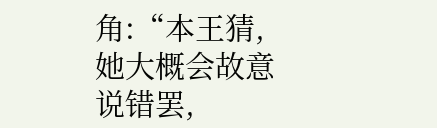角:“本王猜,她大概会故意说错罢,